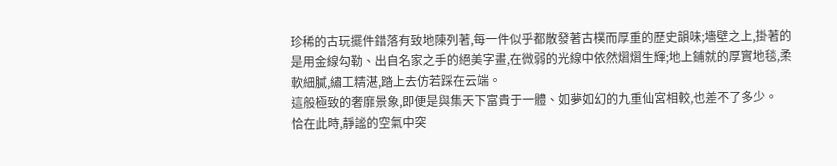珍稀的古玩擺件錯落有致地陳列著,每一件似乎都散發著古樸而厚重的歷史韻味;墻壁之上,掛著的是用金線勾勒、出自名家之手的絕美字畫,在微弱的光線中依然熠熠生輝;地上鋪就的厚實地毯,柔軟細膩,繡工精湛,踏上去仿若踩在云端。
這般極致的奢靡景象,即便是與集天下富貴于一體、如夢如幻的九重仙宮相較,也差不了多少。
恰在此時,靜謐的空氣中突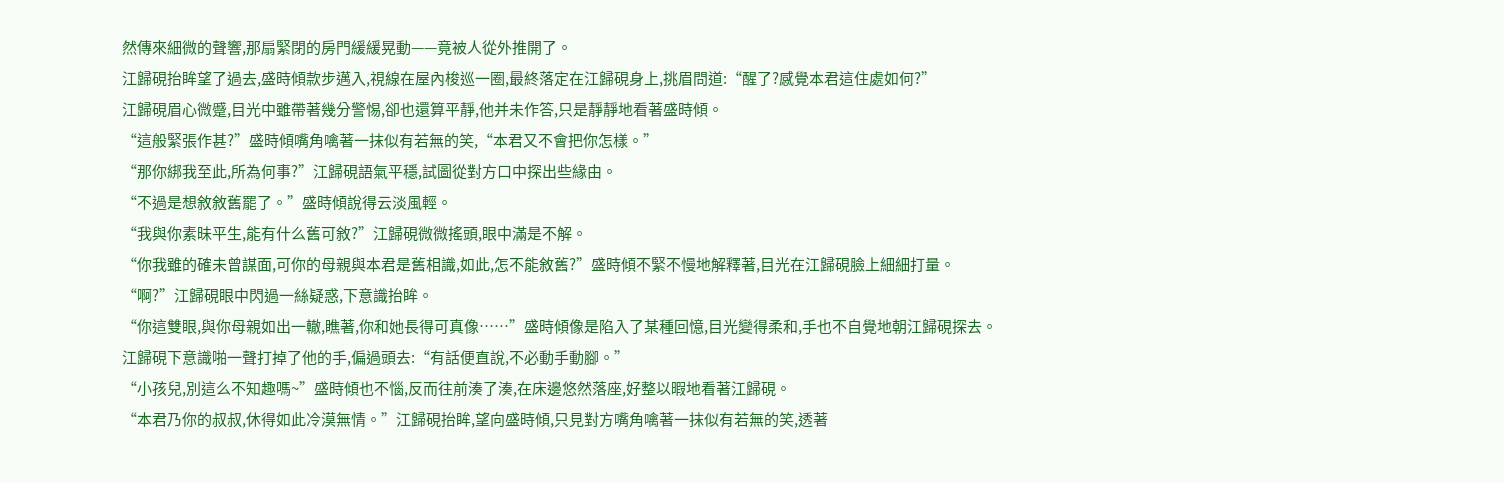然傳來細微的聲響,那扇緊閉的房門緩緩晃動——竟被人從外推開了。
江歸硯抬眸望了過去,盛時傾款步邁入,視線在屋內梭巡一圈,最終落定在江歸硯身上,挑眉問道:“醒了?感覺本君這住處如何?”
江歸硯眉心微蹙,目光中雖帶著幾分警惕,卻也還算平靜,他并未作答,只是靜靜地看著盛時傾。
“這般緊張作甚?”盛時傾嘴角噙著一抹似有若無的笑,“本君又不會把你怎樣。”
“那你綁我至此,所為何事?”江歸硯語氣平穩,試圖從對方口中探出些緣由。
“不過是想敘敘舊罷了。”盛時傾說得云淡風輕。
“我與你素昧平生,能有什么舊可敘?”江歸硯微微搖頭,眼中滿是不解。
“你我雖的確未曾謀面,可你的母親與本君是舊相識,如此,怎不能敘舊?”盛時傾不緊不慢地解釋著,目光在江歸硯臉上細細打量。
“啊?”江歸硯眼中閃過一絲疑惑,下意識抬眸。
“你這雙眼,與你母親如出一轍,瞧著,你和她長得可真像……”盛時傾像是陷入了某種回憶,目光變得柔和,手也不自覺地朝江歸硯探去。
江歸硯下意識啪一聲打掉了他的手,偏過頭去:“有話便直說,不必動手動腳。”
“小孩兒,別這么不知趣嗎~”盛時傾也不惱,反而往前湊了湊,在床邊悠然落座,好整以暇地看著江歸硯。
“本君乃你的叔叔,休得如此冷漠無情。”江歸硯抬眸,望向盛時傾,只見對方嘴角噙著一抹似有若無的笑,透著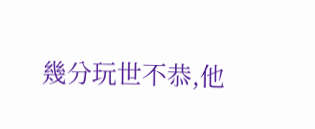幾分玩世不恭,他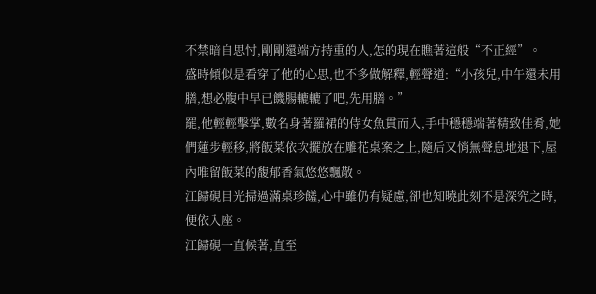不禁暗自思忖,剛剛還端方持重的人,怎的現在瞧著這般“不正經”。
盛時傾似是看穿了他的心思,也不多做解釋,輕聲道:“小孩兒,中午還未用膳,想必腹中早已饑腸轆轆了吧,先用膳。”
罷,他輕輕擊掌,數名身著羅裙的侍女魚貫而入,手中穩穩端著精致佳肴,她們蓮步輕移,將飯菜依次擺放在雕花桌案之上,隨后又悄無聲息地退下,屋內唯留飯菜的馥郁香氣悠悠飄散。
江歸硯目光掃過滿桌珍饈,心中雖仍有疑慮,卻也知曉此刻不是深究之時,便依入座。
江歸硯一直候著,直至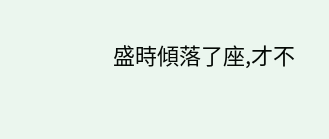盛時傾落了座,才不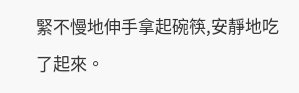緊不慢地伸手拿起碗筷,安靜地吃了起來。